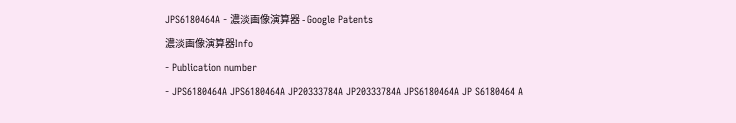JPS6180464A - 濃淡画像演算器 - Google Patents
濃淡画像演算器Info
- Publication number
- JPS6180464A JPS6180464A JP20333784A JP20333784A JPS6180464A JP S6180464 A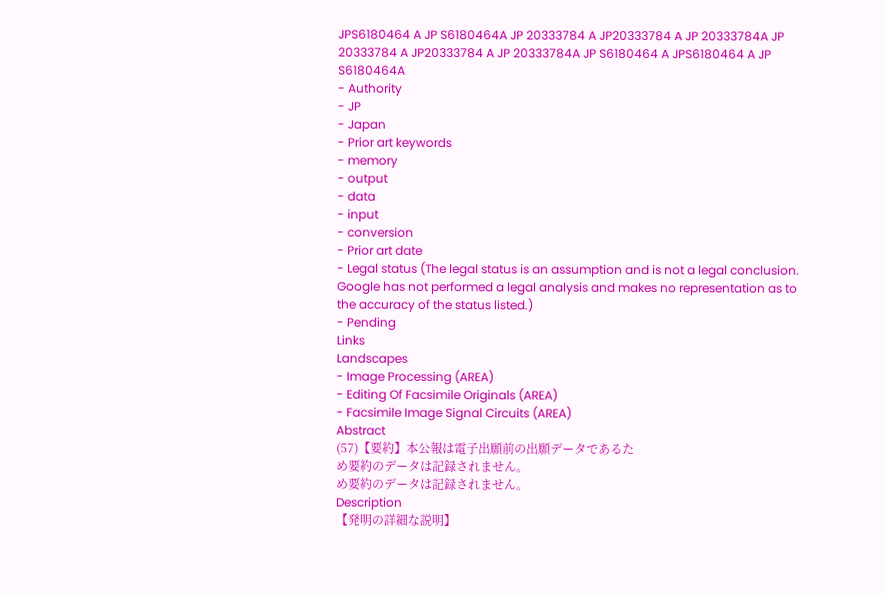JPS6180464 A JP S6180464A JP 20333784 A JP20333784 A JP 20333784A JP 20333784 A JP20333784 A JP 20333784A JP S6180464 A JPS6180464 A JP S6180464A
- Authority
- JP
- Japan
- Prior art keywords
- memory
- output
- data
- input
- conversion
- Prior art date
- Legal status (The legal status is an assumption and is not a legal conclusion. Google has not performed a legal analysis and makes no representation as to the accuracy of the status listed.)
- Pending
Links
Landscapes
- Image Processing (AREA)
- Editing Of Facsimile Originals (AREA)
- Facsimile Image Signal Circuits (AREA)
Abstract
(57)【要約】本公報は電子出願前の出願データであるた
め要約のデータは記録されません。
め要約のデータは記録されません。
Description
【発明の詳細な説明】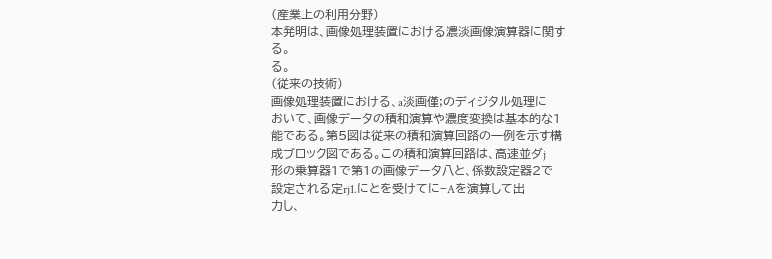(産業上の利用分野)
本発明は、画像処理装置における濃淡画像演算器に関す
る。
る。
(従来の技術)
画像処理装置における、a淡画僅;のディジタル処理に
おいて、画像データの積和演算や濃度変換は基本的な1
能である。第5図は従来の積和演算回路の一例を示す構
成ブロック図である。この積和演算回路は、高速並ダj
形の乗算器1で第1の画像データ八と、係数設定器2で
設定される定rj1.にとを受けてに−Aを演算して出
力し、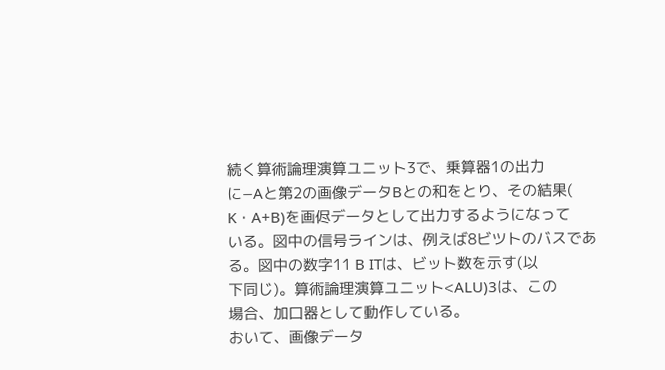続く算術論理演算ユニット3で、乗算器1の出力
に−Aと第2の画像データBとの和をとり、その結果(
K・A+B)を画侭データとして出力するようになって
いる。図中の信号ラインは、例えば8ビツトのバスであ
る。図中の数字11 B ITは、ビット数を示す(以
下同じ)。算術論理演算ユニット<ALU)3は、この
場合、加口器として動作している。
おいて、画像データ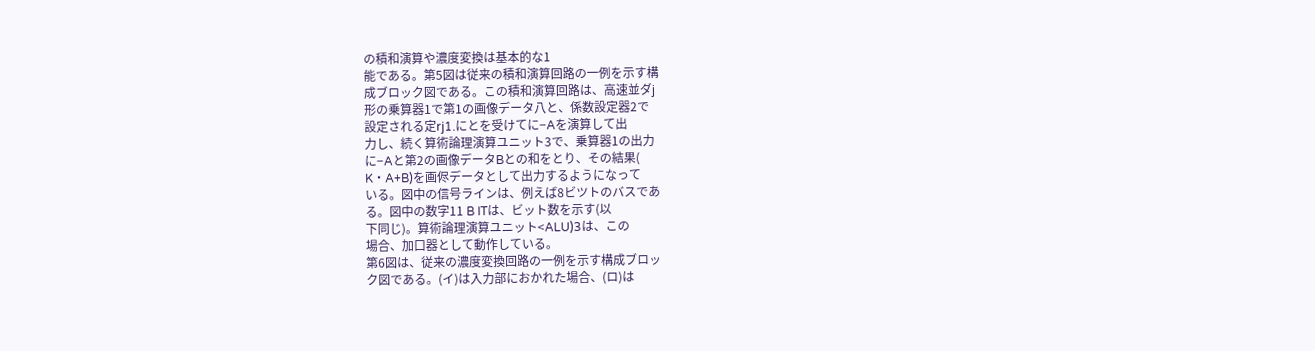の積和演算や濃度変換は基本的な1
能である。第5図は従来の積和演算回路の一例を示す構
成ブロック図である。この積和演算回路は、高速並ダj
形の乗算器1で第1の画像データ八と、係数設定器2で
設定される定rj1.にとを受けてに−Aを演算して出
力し、続く算術論理演算ユニット3で、乗算器1の出力
に−Aと第2の画像データBとの和をとり、その結果(
K・A+B)を画侭データとして出力するようになって
いる。図中の信号ラインは、例えば8ビツトのバスであ
る。図中の数字11 B ITは、ビット数を示す(以
下同じ)。算術論理演算ユニット<ALU)3は、この
場合、加口器として動作している。
第6図は、従来の濃度変換回路の一例を示す構成ブロッ
ク図である。(イ)は入力部におかれた場合、(ロ)は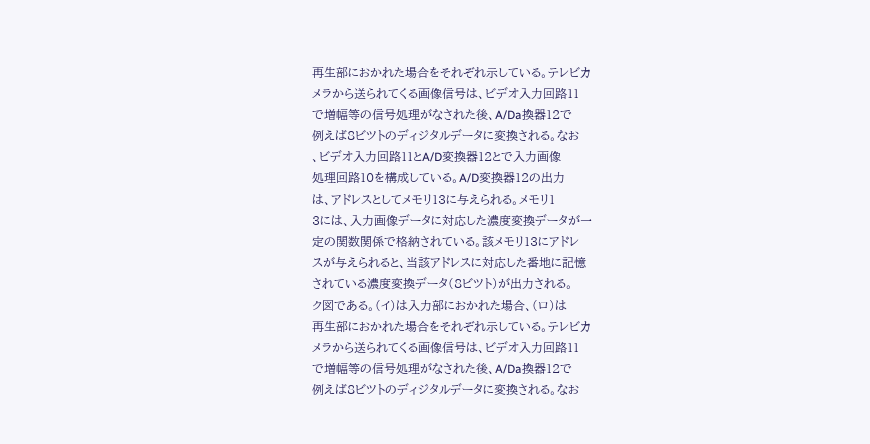再生部におかれた場合をそれぞれ示している。テレビカ
メラから送られてくる画像信号は、ビデオ入力回路11
で増幅等の信号処理がなされた後、A/Da換器12で
例えば8ビツトのディジタルデータに変換される。なお
、ビデオ入力回路11とA/D変換器12とで入力画像
処理回路10を構成している。A/D変換器12の出力
は、アドレスとしてメモリ13に与えられる。メモリ1
3には、入力画像データに対応した濃度変換データが一
定の関数関係で格納されている。該メモリ13にアドレ
スが与えられると、当該アドレスに対応した番地に記憶
されている濃度変換データ(8ビツト)が出力される。
ク図である。(イ)は入力部におかれた場合、(ロ)は
再生部におかれた場合をそれぞれ示している。テレビカ
メラから送られてくる画像信号は、ビデオ入力回路11
で増幅等の信号処理がなされた後、A/Da換器12で
例えば8ビツトのディジタルデータに変換される。なお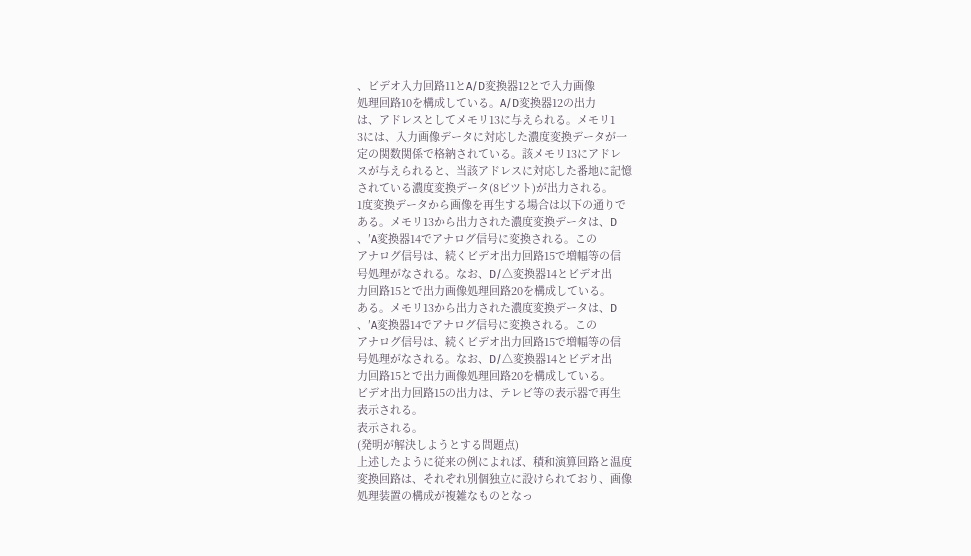、ビデオ入力回路11とA/D変換器12とで入力画像
処理回路10を構成している。A/D変換器12の出力
は、アドレスとしてメモリ13に与えられる。メモリ1
3には、入力画像データに対応した濃度変換データが一
定の関数関係で格納されている。該メモリ13にアドレ
スが与えられると、当該アドレスに対応した番地に記憶
されている濃度変換データ(8ビツト)が出力される。
1度変換データから画像を再生する場合は以下の通りで
ある。メモリ13から出力された濃度変換データは、D
、′A変換器14でアナログ信号に変換される。この
アナログ信号は、続くビデオ出力回路15で増幅等の信
号処理がなされる。なお、D/△変換器14とビデオ出
力回路15とで出力画像処理回路20を構成している。
ある。メモリ13から出力された濃度変換データは、D
、′A変換器14でアナログ信号に変換される。この
アナログ信号は、続くビデオ出力回路15で増幅等の信
号処理がなされる。なお、D/△変換器14とビデオ出
力回路15とで出力画像処理回路20を構成している。
ビデオ出力回路15の出力は、テレビ等の表示器で再生
表示される。
表示される。
(発明が解決しようとする問題点)
上述したように従来の例によれば、積和演算回路と温度
変換回路は、それぞれ別個独立に設けられており、画像
処理装置の構成が複雑なものとなっ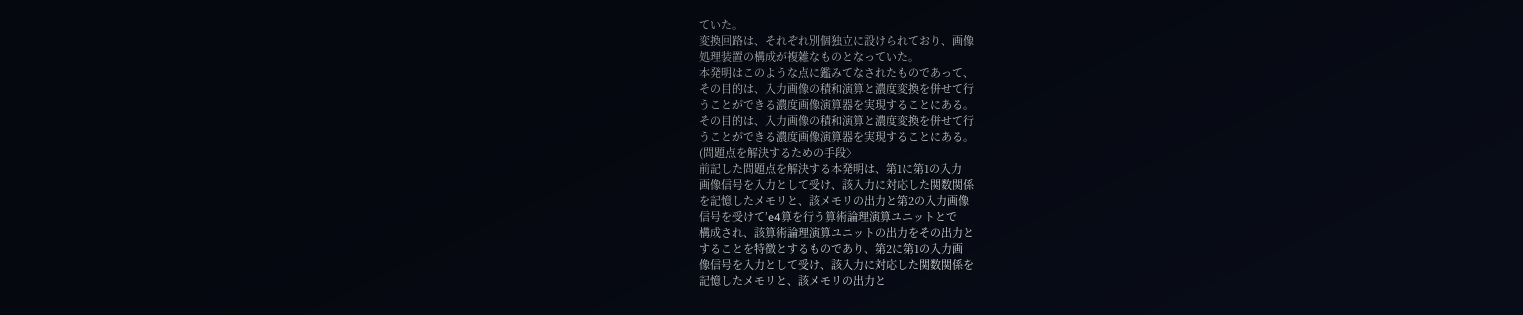ていた。
変換回路は、それぞれ別個独立に設けられており、画像
処理装置の構成が複雑なものとなっていた。
本発明はこのような点に鑑みてなされたものであって、
その目的は、入力画像の積和演算と濃度変換を併せて行
うことができる濃度画像演算器を実現することにある。
その目的は、入力画像の積和演算と濃度変換を併せて行
うことができる濃度画像演算器を実現することにある。
(問題点を解決するための手段〉
前記した問題点を解決する本発明は、第1に第1の入力
画像信号を入力として受け、該入力に対応した関数関係
を記憶したメモリと、該メモリの出力と第2の入力画像
信号を受けて′e4算を行う算術論理演算ユニットとで
構成され、該算術論理演算ユニットの出力をその出力と
することを特徴とするものであり、第2に第1の入力画
像信号を入力として受け、該入力に対応した関数関係を
記憶したメモリと、該メモリの出力と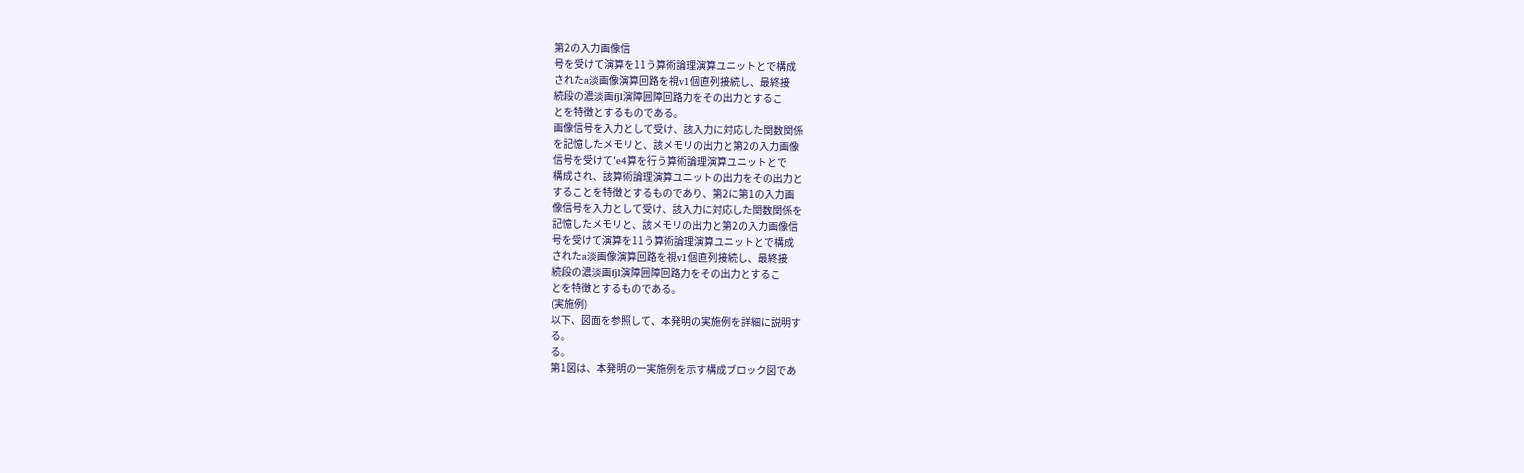第2の入力画像信
号を受けて演算を11う算術論理演算ユニットとで構成
されたa淡画像演算回路を視v1個直列接続し、最終接
続段の濃淡画fjl演障囲障回路力をその出力とするこ
とを特徴とするものである。
画像信号を入力として受け、該入力に対応した関数関係
を記憶したメモリと、該メモリの出力と第2の入力画像
信号を受けて′e4算を行う算術論理演算ユニットとで
構成され、該算術論理演算ユニットの出力をその出力と
することを特徴とするものであり、第2に第1の入力画
像信号を入力として受け、該入力に対応した関数関係を
記憶したメモリと、該メモリの出力と第2の入力画像信
号を受けて演算を11う算術論理演算ユニットとで構成
されたa淡画像演算回路を視v1個直列接続し、最終接
続段の濃淡画fjl演障囲障回路力をその出力とするこ
とを特徴とするものである。
(実施例)
以下、図面を参照して、本発明の実施例を詳細に説明す
る。
る。
第1図は、本発明の一実施例を示す構成ブロック図であ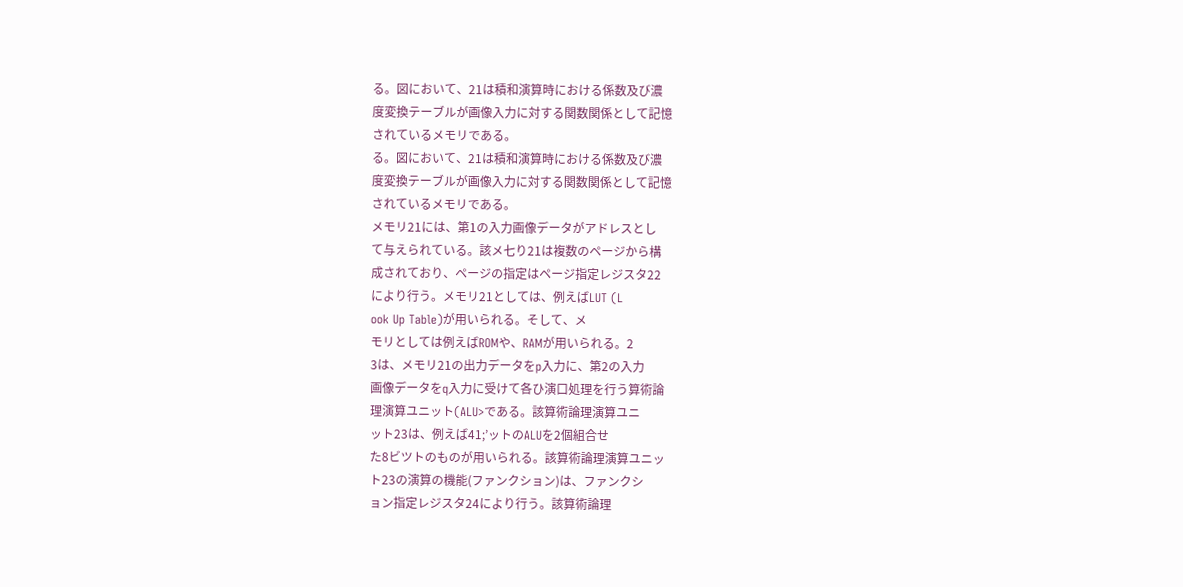る。図において、21は積和演算時における係数及び濃
度変換テーブルが画像入力に対する関数関係として記憶
されているメモリである。
る。図において、21は積和演算時における係数及び濃
度変換テーブルが画像入力に対する関数関係として記憶
されているメモリである。
メモリ21には、第1の入力画像データがアドレスとし
て与えられている。該メ七り21は複数のページから構
成されており、ページの指定はページ指定レジスタ22
により行う。メモリ21としては、例えばLUT (L
ook Up Table)が用いられる。そして、メ
モリとしては例えばROMや、RAMが用いられる。2
3は、メモリ21の出力データをp入力に、第2の入力
画像データをq入力に受けて各ひ演口処理を行う算術論
理演算ユニット(ALU>である。該算術論理演算ユニ
ット23は、例えば41;’ットのALUを2個組合せ
た8ビツトのものが用いられる。該算術論理演算ユニッ
ト23の演算の機能(ファンクション)は、ファンクシ
ョン指定レジスタ24により行う。該算術論理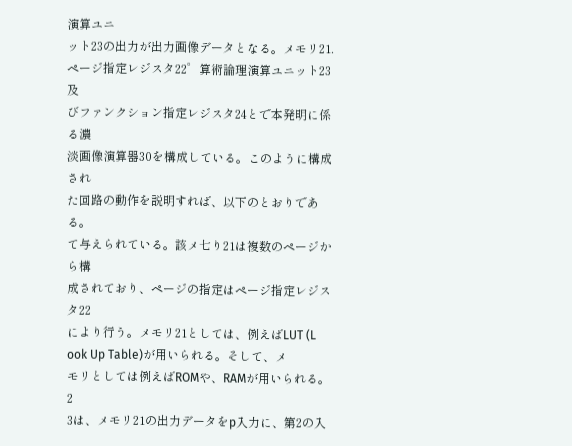演算ユニ
ット23の出力が出力画像データとなる。メモリ21.
ページ指定レジスタ22゜算術論理演算ユニット23及
びファンクション指定レジスタ24とで本発明に係る濃
淡画像演算器30を構成している。このように構成され
た回路の動作を説明すれば、以下のとおりである。
て与えられている。該メ七り21は複数のページから構
成されており、ページの指定はページ指定レジスタ22
により行う。メモリ21としては、例えばLUT (L
ook Up Table)が用いられる。そして、メ
モリとしては例えばROMや、RAMが用いられる。2
3は、メモリ21の出力データをp入力に、第2の入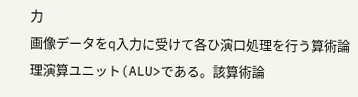力
画像データをq入力に受けて各ひ演口処理を行う算術論
理演算ユニット(ALU>である。該算術論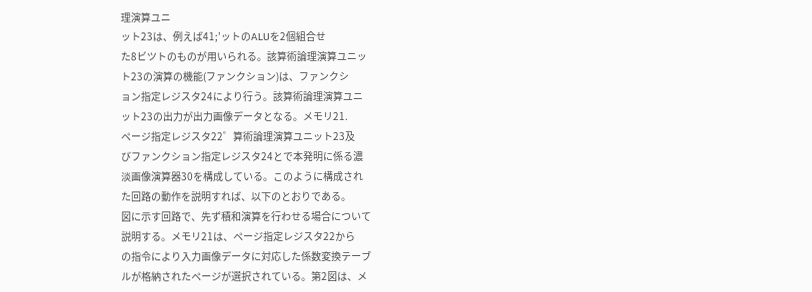理演算ユニ
ット23は、例えば41;’ットのALUを2個組合せ
た8ビツトのものが用いられる。該算術論理演算ユニッ
ト23の演算の機能(ファンクション)は、ファンクシ
ョン指定レジスタ24により行う。該算術論理演算ユニ
ット23の出力が出力画像データとなる。メモリ21.
ページ指定レジスタ22゜算術論理演算ユニット23及
びファンクション指定レジスタ24とで本発明に係る濃
淡画像演算器30を構成している。このように構成され
た回路の動作を説明すれば、以下のとおりである。
図に示す回路で、先ず積和演算を行わせる場合について
説明する。メモリ21は、ページ指定レジスタ22から
の指令により入力画像データに対応した係数変換テーブ
ルが格納されたページが選択されている。第2図は、メ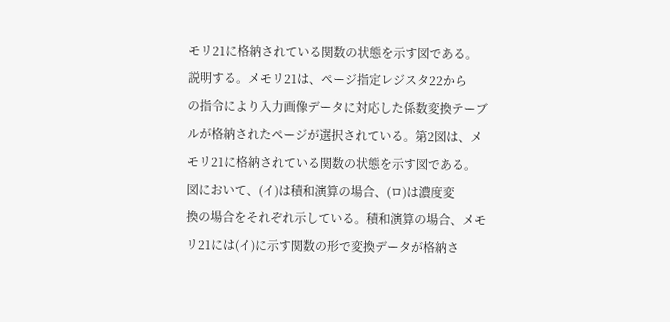モリ21に格納されている関数の状態を示す図である。
説明する。メモリ21は、ページ指定レジスタ22から
の指令により入力画像データに対応した係数変換テーブ
ルが格納されたページが選択されている。第2図は、メ
モリ21に格納されている関数の状態を示す図である。
図において、(イ)は積和演算の場合、(ロ)は濃度変
換の場合をそれぞれ示している。積和演算の場合、メモ
リ21には(イ)に示す関数の形で変換データが格納さ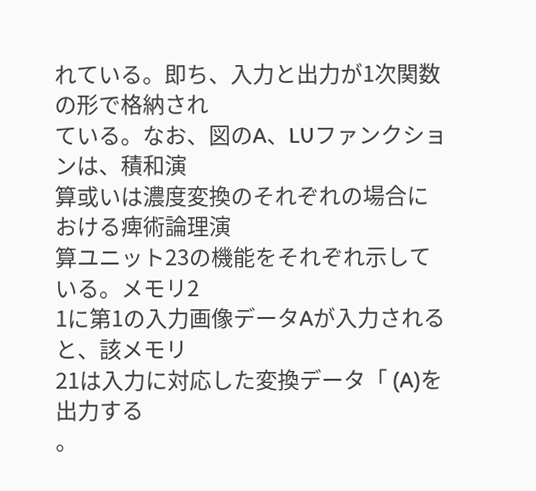れている。即ち、入力と出力が1次関数の形で格納され
ている。なお、図のA、LUファンクションは、積和演
算或いは濃度変換のそれぞれの場合における痺術論理演
算ユニット23の機能をそれぞれ示している。メモリ2
1に第1の入力画像データAが入力されると、該メモリ
21は入力に対応した変換データ「 (A)を出力する
。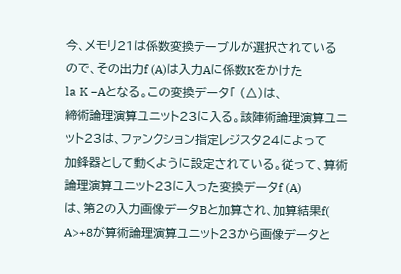今、メモリ21は係数変換テーブルが選択されている
ので、その出力f (A)は入力Aに係数Kをかけた
la K −Aとなる。この変換データ「 (△)は、
締術論理演算ユニット23に入る。該陣術論理演算ユニ
ット23は、ファンクション指定レジスタ24によって
加鋒器として動くように設定されている。従って、算術
論理演算ユニット23に入った変換データf (A)
は、第2の入力画像データBと加算され、加算結果f(
A>+8が算術論理演算ユニット23から画像データと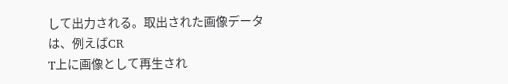して出力される。取出された画像データは、例えばCR
T上に画像として再生され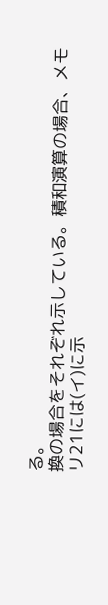る。
換の場合をそれぞれ示している。積和演算の場合、メモ
リ21には(イ)に示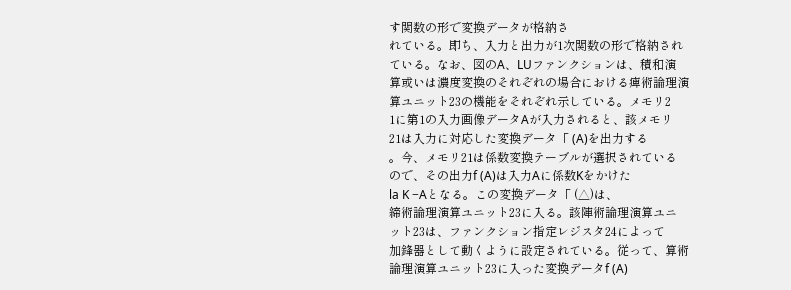す関数の形で変換データが格納さ
れている。即ち、入力と出力が1次関数の形で格納され
ている。なお、図のA、LUファンクションは、積和演
算或いは濃度変換のそれぞれの場合における痺術論理演
算ユニット23の機能をそれぞれ示している。メモリ2
1に第1の入力画像データAが入力されると、該メモリ
21は入力に対応した変換データ「 (A)を出力する
。今、メモリ21は係数変換テーブルが選択されている
ので、その出力f (A)は入力Aに係数Kをかけた
la K −Aとなる。この変換データ「 (△)は、
締術論理演算ユニット23に入る。該陣術論理演算ユニ
ット23は、ファンクション指定レジスタ24によって
加鋒器として動くように設定されている。従って、算術
論理演算ユニット23に入った変換データf (A)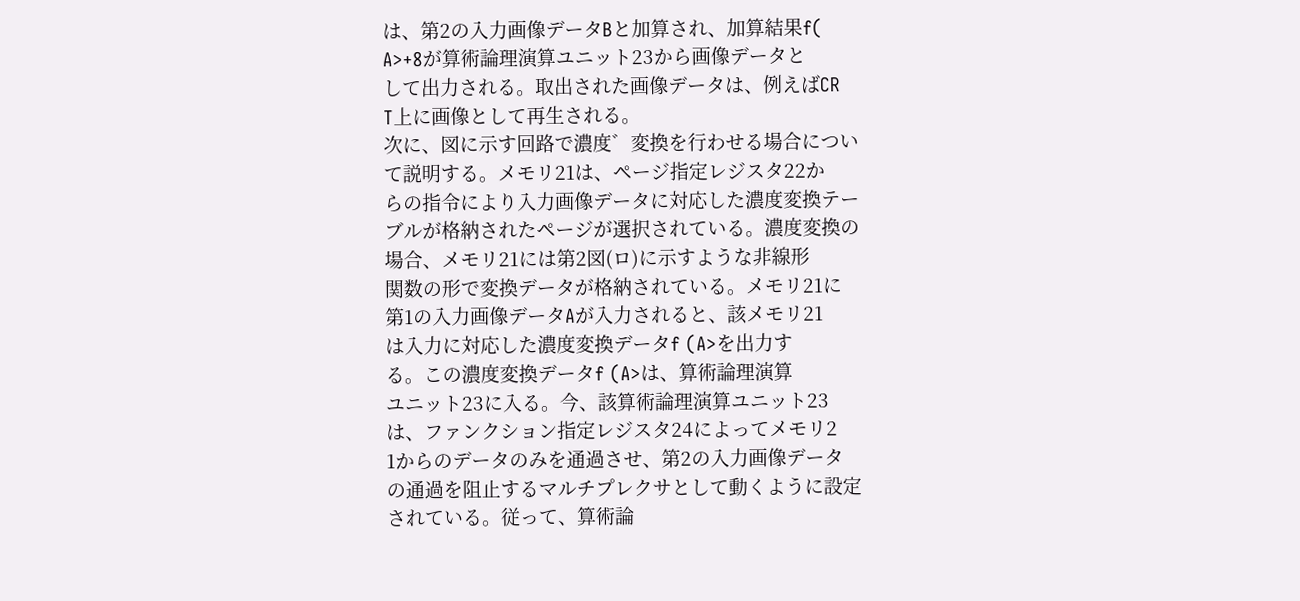は、第2の入力画像データBと加算され、加算結果f(
A>+8が算術論理演算ユニット23から画像データと
して出力される。取出された画像データは、例えばCR
T上に画像として再生される。
次に、図に示す回路で濃度゛変換を行わせる場合につい
て説明する。メモリ21は、ページ指定レジスタ22か
らの指令により入力画像データに対応した濃度変換テー
ブルが格納されたページが選択されている。濃度変換の
場合、メモリ21には第2図(ロ)に示すような非線形
関数の形で変換データが格納されている。メモリ21に
第1の入力画像データAが入力されると、該メモリ21
は入力に対応した濃度変換データf (A>を出力す
る。この濃度変換データf (A>は、算術論理演算
ユニット23に入る。今、該算術論理演算ユニット23
は、ファンクション指定レジスタ24によってメモリ2
1からのデータのみを通過させ、第2の入力画像データ
の通過を阻止するマルチプレクサとして動くように設定
されている。従って、算術論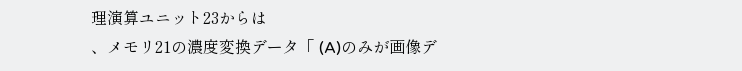理演算ユニット23からは
、メモリ21の濃度変換データ「 (A)のみが画像デ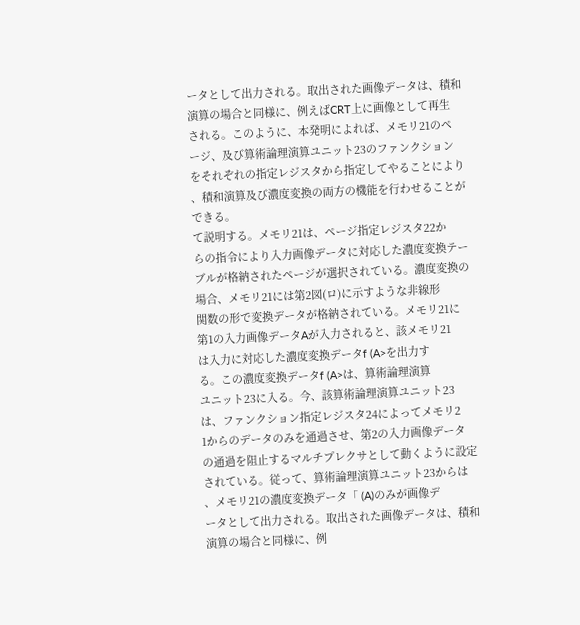ータとして出力される。取出された画像データは、積和
演算の場合と同様に、例えばCRT上に画像として再生
される。このように、本発明によれば、メモリ21のペ
ージ、及び算術論理演算ユニット23のファンクション
をそれぞれの指定レジスタから指定してやることにより
、積和演算及び濃度変換の両方の機能を行わせることが
できる。
て説明する。メモリ21は、ページ指定レジスタ22か
らの指令により入力画像データに対応した濃度変換テー
ブルが格納されたページが選択されている。濃度変換の
場合、メモリ21には第2図(ロ)に示すような非線形
関数の形で変換データが格納されている。メモリ21に
第1の入力画像データAが入力されると、該メモリ21
は入力に対応した濃度変換データf (A>を出力す
る。この濃度変換データf (A>は、算術論理演算
ユニット23に入る。今、該算術論理演算ユニット23
は、ファンクション指定レジスタ24によってメモリ2
1からのデータのみを通過させ、第2の入力画像データ
の通過を阻止するマルチプレクサとして動くように設定
されている。従って、算術論理演算ユニット23からは
、メモリ21の濃度変換データ「 (A)のみが画像デ
ータとして出力される。取出された画像データは、積和
演算の場合と同様に、例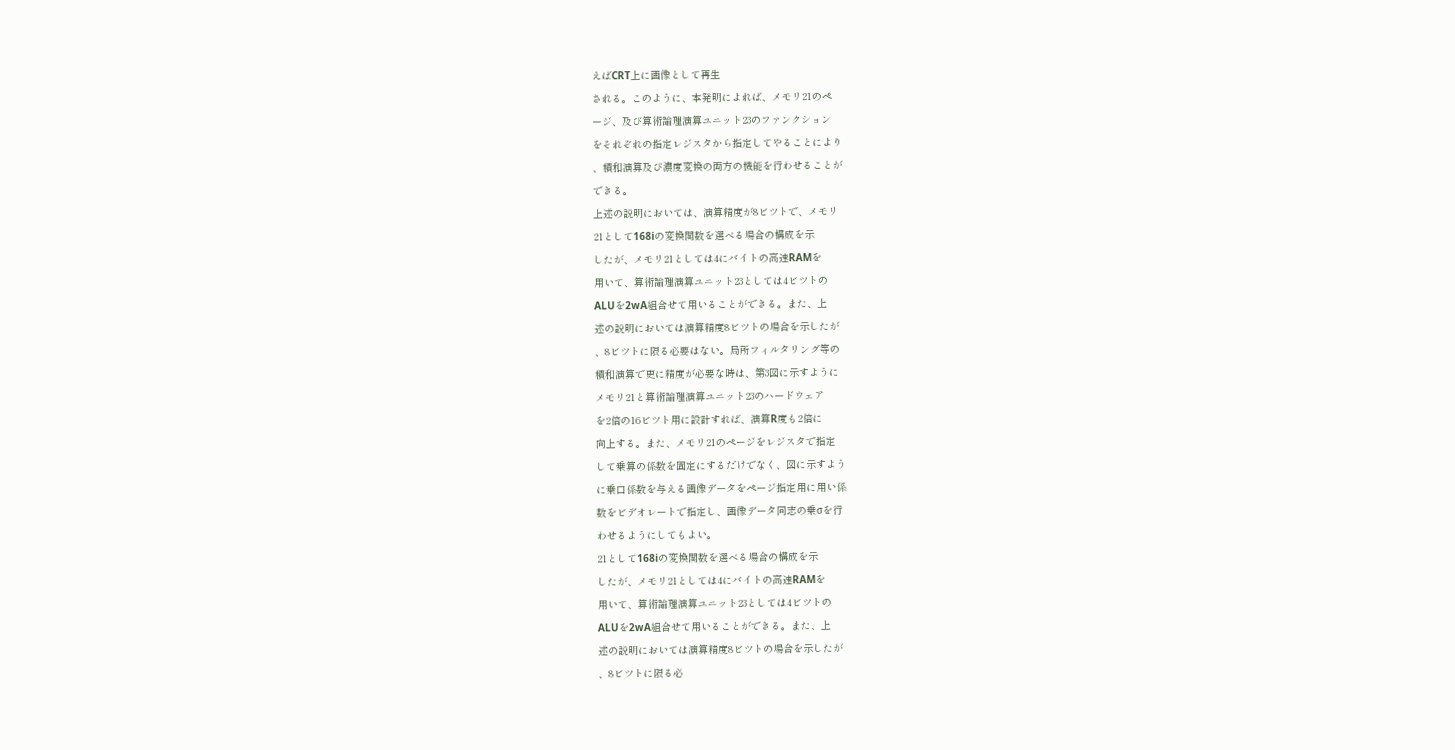えばCRT上に画像として再生
される。このように、本発明によれば、メモリ21のペ
ージ、及び算術論理演算ユニット23のファンクション
をそれぞれの指定レジスタから指定してやることにより
、積和演算及び濃度変換の両方の機能を行わせることが
できる。
上述の説明においては、演算精度が8ビツトで、メモリ
21として168iの変換関数を選べる場合の構成を示
したが、メモリ21としては4にバイトの高速RAMを
用いて、算術論理演算ユニット23としては4ビツトの
ALUを2wA組合せて用いることができる。また、上
述の説明においては演算精度8ビツトの場合を示したが
、8ビツトに限る必要はない。局所フィルタリング等の
積和演算で更に精度が必要な時は、第3図に示すように
メモリ21と算術論理演算ユニット23のハードウェア
を2倍の16ビツト用に設計すれば、演算R度も2倍に
向上する。また、メモリ21のページをレジスタで指定
して乗算の係数を固定にするだけでなく、図に示すよう
に乗口係数を与える画像データをページ指定用に用い係
数をビデオレートで指定し、画像データ同志の乗σを行
わせるようにしてもよい。
21として168iの変換関数を選べる場合の構成を示
したが、メモリ21としては4にバイトの高速RAMを
用いて、算術論理演算ユニット23としては4ビツトの
ALUを2wA組合せて用いることができる。また、上
述の説明においては演算精度8ビツトの場合を示したが
、8ビツトに限る必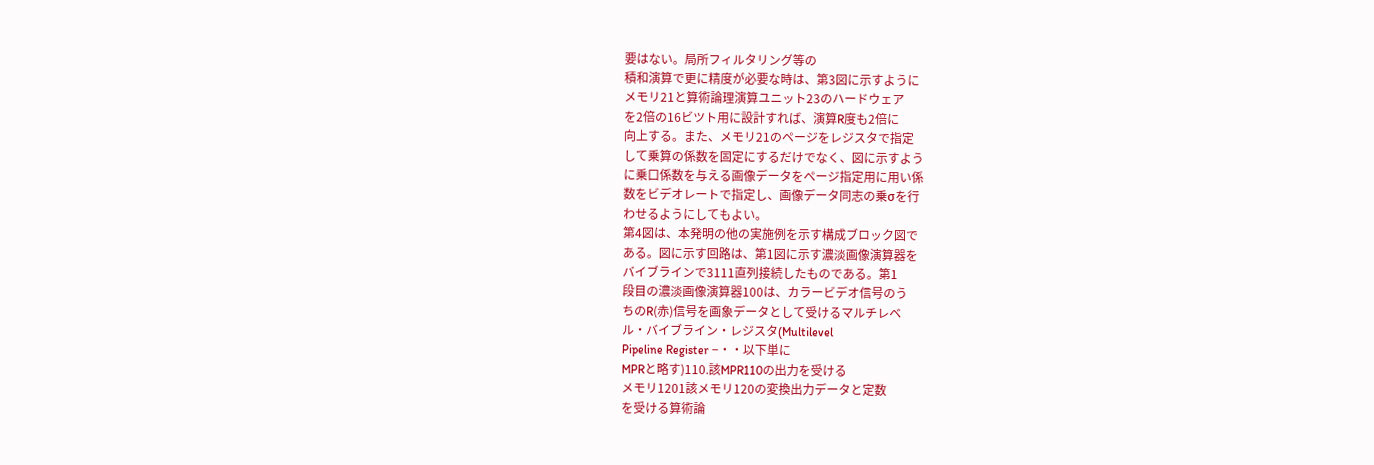要はない。局所フィルタリング等の
積和演算で更に精度が必要な時は、第3図に示すように
メモリ21と算術論理演算ユニット23のハードウェア
を2倍の16ビツト用に設計すれば、演算R度も2倍に
向上する。また、メモリ21のページをレジスタで指定
して乗算の係数を固定にするだけでなく、図に示すよう
に乗口係数を与える画像データをページ指定用に用い係
数をビデオレートで指定し、画像データ同志の乗σを行
わせるようにしてもよい。
第4図は、本発明の他の実施例を示す構成ブロック図で
ある。図に示す回路は、第1図に示す濃淡画像演算器を
バイブラインで3111直列接続したものである。第1
段目の濃淡画像演算器100は、カラービデオ信号のう
ちのR(赤)信号を画象データとして受けるマルチレベ
ル・バイブライン・レジスタ(Multilevel
Pipeline Register −・・以下単に
MPRと略す)110.該MPR110の出力を受ける
メモリ1201該メモリ120の変換出力データと定数
を受ける算術論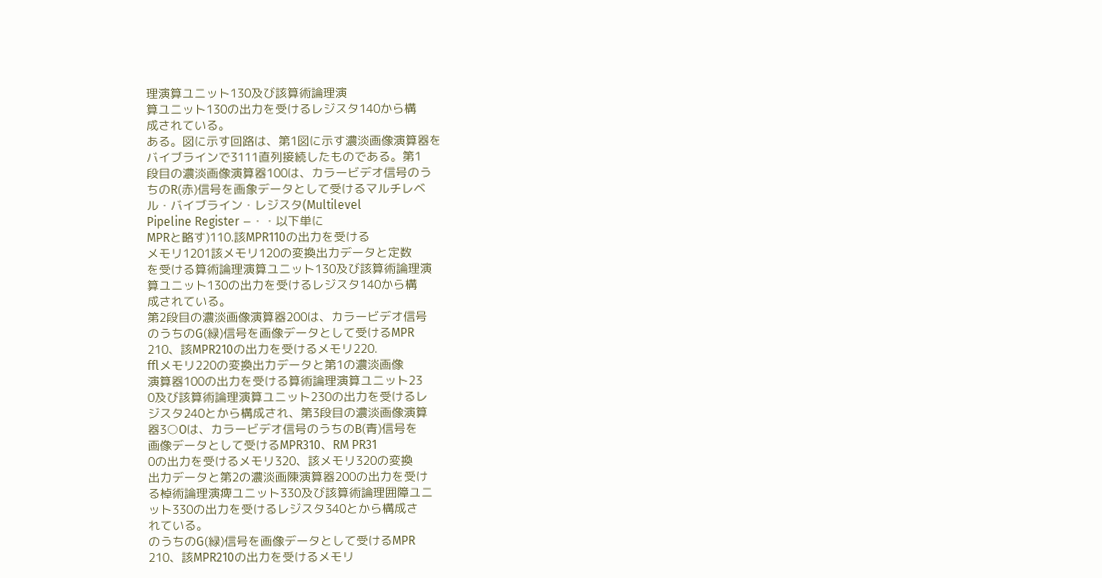理演算ユニット130及び該算術論理演
算ユニット130の出力を受けるレジスタ140から構
成されている。
ある。図に示す回路は、第1図に示す濃淡画像演算器を
バイブラインで3111直列接続したものである。第1
段目の濃淡画像演算器100は、カラービデオ信号のう
ちのR(赤)信号を画象データとして受けるマルチレベ
ル・バイブライン・レジスタ(Multilevel
Pipeline Register −・・以下単に
MPRと略す)110.該MPR110の出力を受ける
メモリ1201該メモリ120の変換出力データと定数
を受ける算術論理演算ユニット130及び該算術論理演
算ユニット130の出力を受けるレジスタ140から構
成されている。
第2段目の濃淡画像演算器200は、カラービデオ信号
のうちのG(緑)信号を画像データとして受けるMPR
210、該MPR210の出力を受けるメモリ220.
fflメモリ220の変換出力データと第1の濃淡画像
演算器100の出力を受ける算術論理演算ユニット23
0及び該算術論理演算ユニット230の出力を受けるレ
ジスタ240とから構成され、第3段目の濃淡画像演算
器3○Oは、カラービデオ信号のうちのB(青)信号を
画像データとして受けるMPR310、RM PR31
0の出力を受けるメモリ320、該メモリ320の変換
出力データと第2の濃淡画陳演算器200の出力を受け
る棹術論理演痺ユニット330及び該算術論理囲障ユニ
ット330の出力を受けるレジスタ340とから構成さ
れている。
のうちのG(緑)信号を画像データとして受けるMPR
210、該MPR210の出力を受けるメモリ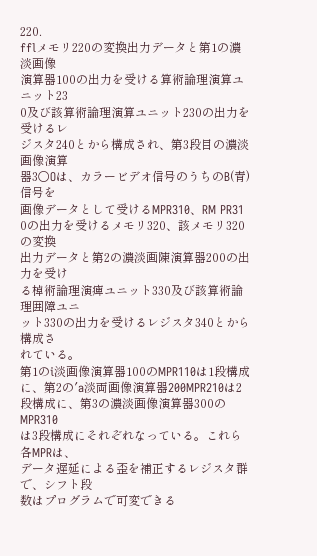220.
fflメモリ220の変換出力データと第1の濃淡画像
演算器100の出力を受ける算術論理演算ユニット23
0及び該算術論理演算ユニット230の出力を受けるレ
ジスタ240とから構成され、第3段目の濃淡画像演算
器3○Oは、カラービデオ信号のうちのB(青)信号を
画像データとして受けるMPR310、RM PR31
0の出力を受けるメモリ320、該メモリ320の変換
出力データと第2の濃淡画陳演算器200の出力を受け
る棹術論理演痺ユニット330及び該算術論理囲障ユニ
ット330の出力を受けるレジスタ340とから構成さ
れている。
第1のi淡画像演算器100のMPR110は1段構成
に、第2の′a淡両画像演算器200MPR210は2
段構成に、第3の濃淡画像演算器300のMPR310
は3段構成にそれぞれなっている。これら各MPRは、
データ遅延による歪を補正するレジスタ群で、シフト段
数はプログラムで可変できる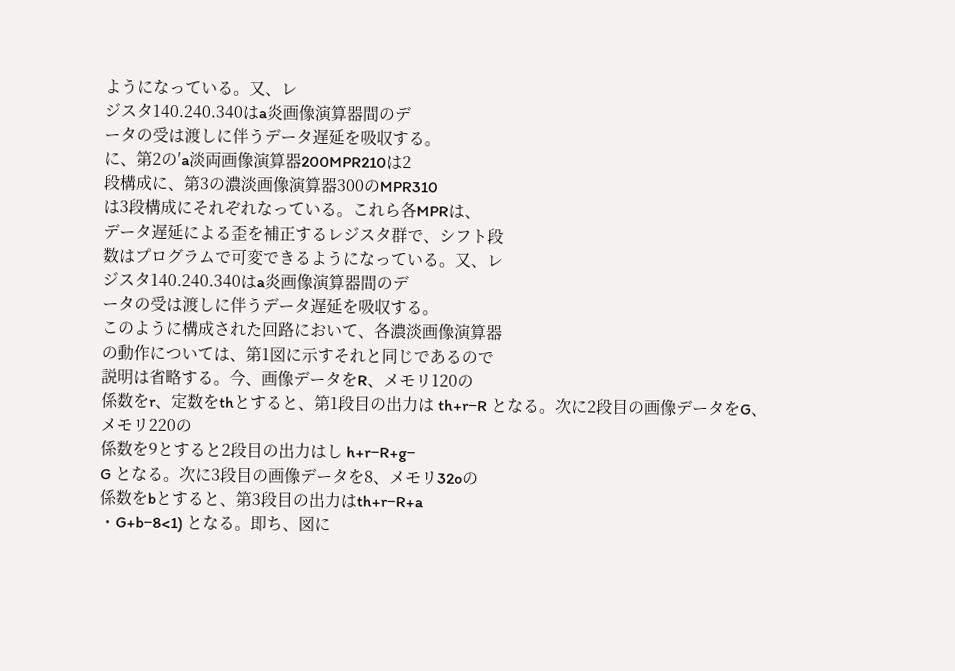ようになっている。又、レ
ジスタ140.240.340はa炎画像演算器間のデ
ータの受は渡しに伴うデータ遅延を吸収する。
に、第2の′a淡両画像演算器200MPR210は2
段構成に、第3の濃淡画像演算器300のMPR310
は3段構成にそれぞれなっている。これら各MPRは、
データ遅延による歪を補正するレジスタ群で、シフト段
数はプログラムで可変できるようになっている。又、レ
ジスタ140.240.340はa炎画像演算器間のデ
ータの受は渡しに伴うデータ遅延を吸収する。
このように構成された回路において、各濃淡画像演算器
の動作については、第1図に示すそれと同じであるので
説明は省略する。今、画像データをR、メモリ120の
係数をr、定数をthとすると、第1段目の出力は th+r−R となる。次に2段目の画像データをG、メモリ220の
係数を9とすると2段目の出力はし h+r−R+g−
G となる。次に3段目の画像データを8、メモリ32oの
係数をbとすると、第3段目の出力はth+r−R+a
・G+b−8<1) となる。即ち、図に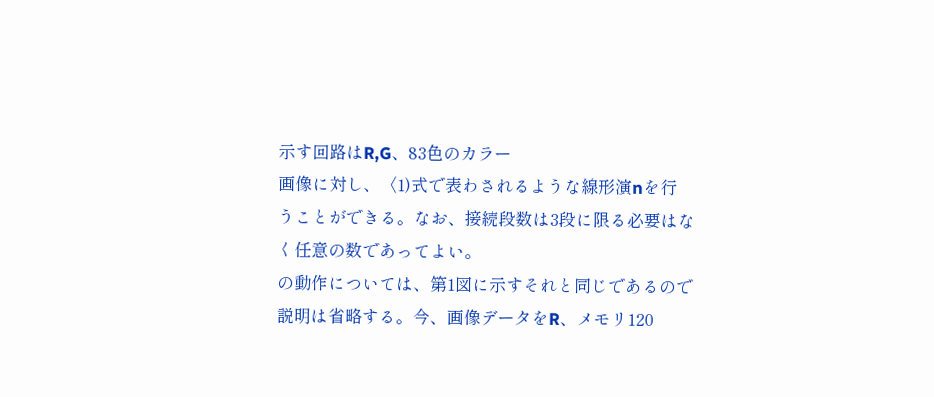示す回路はR,G、83色のカラー
画像に対し、〈1)式で表わされるような線形演nを行
うことができる。なお、接続段数は3段に限る必要はな
く任意の数であってよい。
の動作については、第1図に示すそれと同じであるので
説明は省略する。今、画像データをR、メモリ120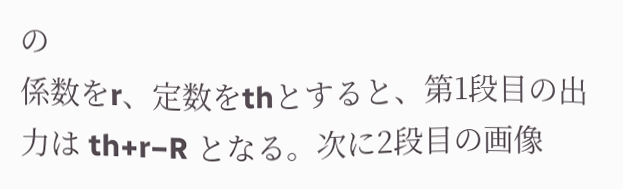の
係数をr、定数をthとすると、第1段目の出力は th+r−R となる。次に2段目の画像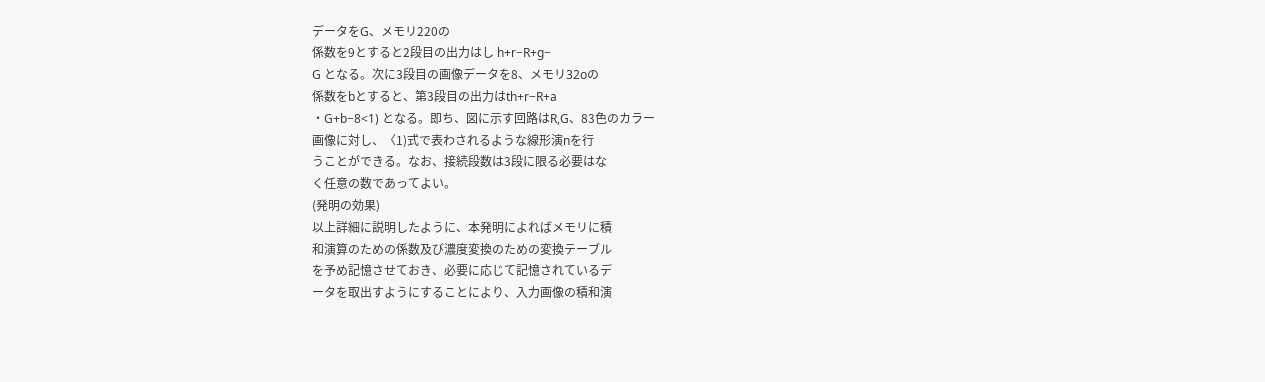データをG、メモリ220の
係数を9とすると2段目の出力はし h+r−R+g−
G となる。次に3段目の画像データを8、メモリ32oの
係数をbとすると、第3段目の出力はth+r−R+a
・G+b−8<1) となる。即ち、図に示す回路はR,G、83色のカラー
画像に対し、〈1)式で表わされるような線形演nを行
うことができる。なお、接続段数は3段に限る必要はな
く任意の数であってよい。
(発明の効果)
以上詳細に説明したように、本発明によればメモリに積
和演算のための係数及び濃度変換のための変換テーブル
を予め記憶させておき、必要に応じて記憶されているデ
ータを取出すようにすることにより、入力画像の積和演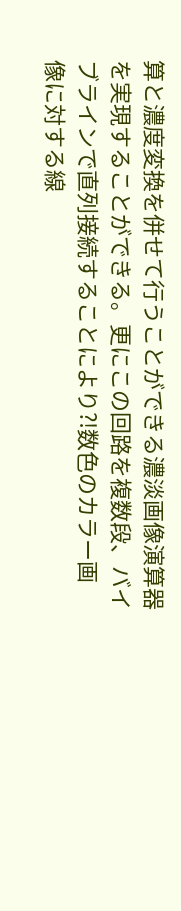算と濃度変換を併せて行うことができる濃淡画像演算器
を実現することができる。更にこの回路を複数段、バイ
ブラインで直列接続することにより?!数色のカラー画
像に対する線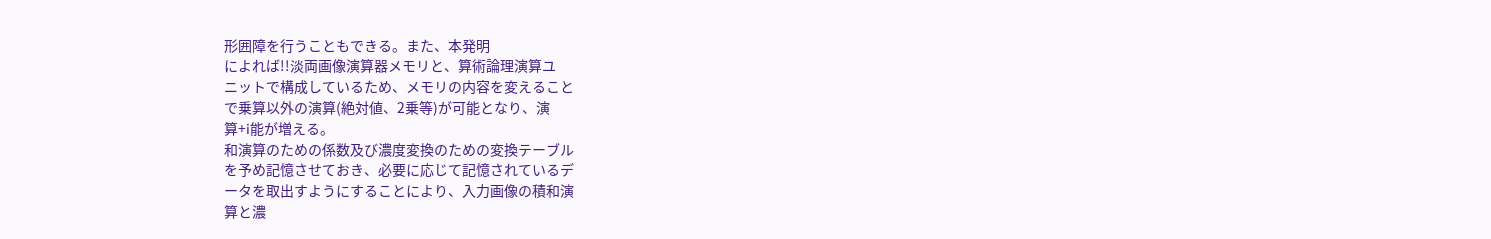形囲障を行うこともできる。また、本発明
によれば!!淡両画像演算器メモリと、算術論理演算ユ
ニットで構成しているため、メモリの内容を変えること
で乗算以外の演算(絶対値、2乗等)が可能となり、演
算+i能が増える。
和演算のための係数及び濃度変換のための変換テーブル
を予め記憶させておき、必要に応じて記憶されているデ
ータを取出すようにすることにより、入力画像の積和演
算と濃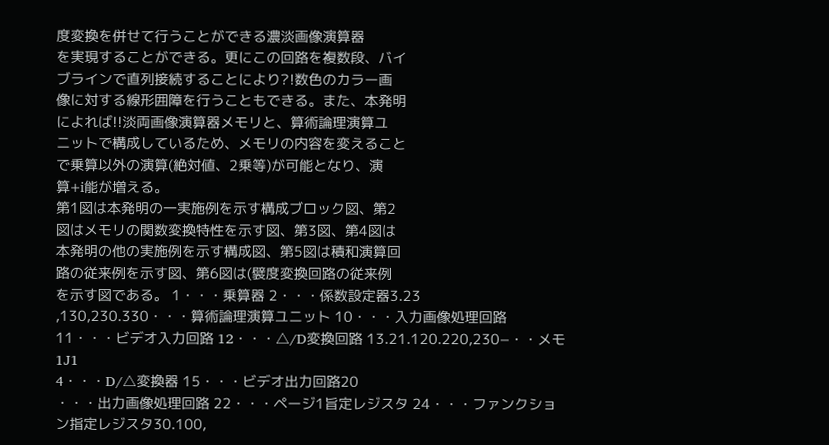度変換を併せて行うことができる濃淡画像演算器
を実現することができる。更にこの回路を複数段、バイ
ブラインで直列接続することにより?!数色のカラー画
像に対する線形囲障を行うこともできる。また、本発明
によれば!!淡両画像演算器メモリと、算術論理演算ユ
ニットで構成しているため、メモリの内容を変えること
で乗算以外の演算(絶対値、2乗等)が可能となり、演
算+i能が増える。
第1図は本発明の一実施例を示す構成ブロック図、第2
図はメモリの関数変換特性を示す図、第3図、第4図は
本発明の他の実施例を示す構成図、第5図は積和演算回
路の従来例を示す図、第6図は(襞度変換回路の従来例
を示す図である。 1・・・乗算器 2・・・係数設定器3.23
,130,230.330・・・算術論理演算ユニット 10・・・入力画像処理回路 11・・・ビデオ入力回路 12・・・△/D変換回路 13.21.120.220,230−・・メモ1J1
4・・・D/△変換器 15・・・ビデオ出力回路20
・・・出力画像処理回路 22・・・ページ1旨定レジスタ 24・・・ファンクション指定レジスタ30.100,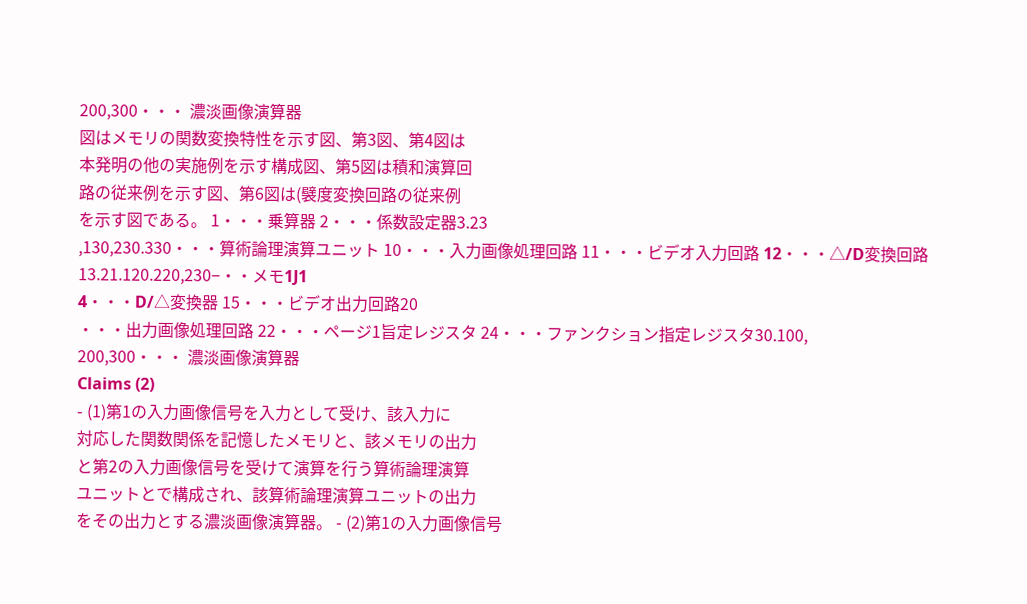200,300・・・ 濃淡画像演算器
図はメモリの関数変換特性を示す図、第3図、第4図は
本発明の他の実施例を示す構成図、第5図は積和演算回
路の従来例を示す図、第6図は(襞度変換回路の従来例
を示す図である。 1・・・乗算器 2・・・係数設定器3.23
,130,230.330・・・算術論理演算ユニット 10・・・入力画像処理回路 11・・・ビデオ入力回路 12・・・△/D変換回路 13.21.120.220,230−・・メモ1J1
4・・・D/△変換器 15・・・ビデオ出力回路20
・・・出力画像処理回路 22・・・ページ1旨定レジスタ 24・・・ファンクション指定レジスタ30.100,
200,300・・・ 濃淡画像演算器
Claims (2)
- (1)第1の入力画像信号を入力として受け、該入力に
対応した関数関係を記憶したメモリと、該メモリの出力
と第2の入力画像信号を受けて演算を行う算術論理演算
ユニットとで構成され、該算術論理演算ユニットの出力
をその出力とする濃淡画像演算器。 - (2)第1の入力画像信号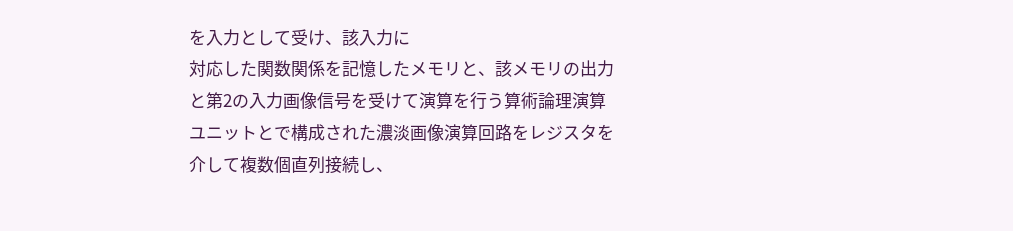を入力として受け、該入力に
対応した関数関係を記憶したメモリと、該メモリの出力
と第2の入力画像信号を受けて演算を行う算術論理演算
ユニットとで構成された濃淡画像演算回路をレジスタを
介して複数個直列接続し、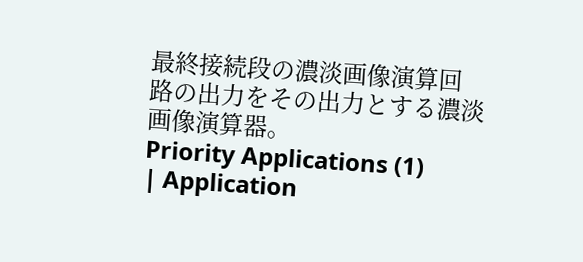最終接続段の濃淡画像演算回
路の出力をその出力とする濃淡画像演算器。
Priority Applications (1)
| Application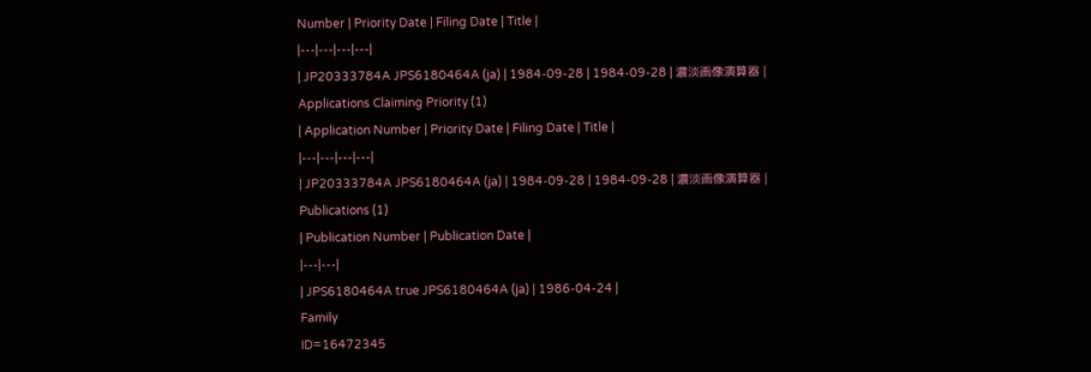Number | Priority Date | Filing Date | Title |
|---|---|---|---|
| JP20333784A JPS6180464A (ja) | 1984-09-28 | 1984-09-28 | 濃淡画像演算器 |
Applications Claiming Priority (1)
| Application Number | Priority Date | Filing Date | Title |
|---|---|---|---|
| JP20333784A JPS6180464A (ja) | 1984-09-28 | 1984-09-28 | 濃淡画像演算器 |
Publications (1)
| Publication Number | Publication Date |
|---|---|
| JPS6180464A true JPS6180464A (ja) | 1986-04-24 |
Family
ID=16472345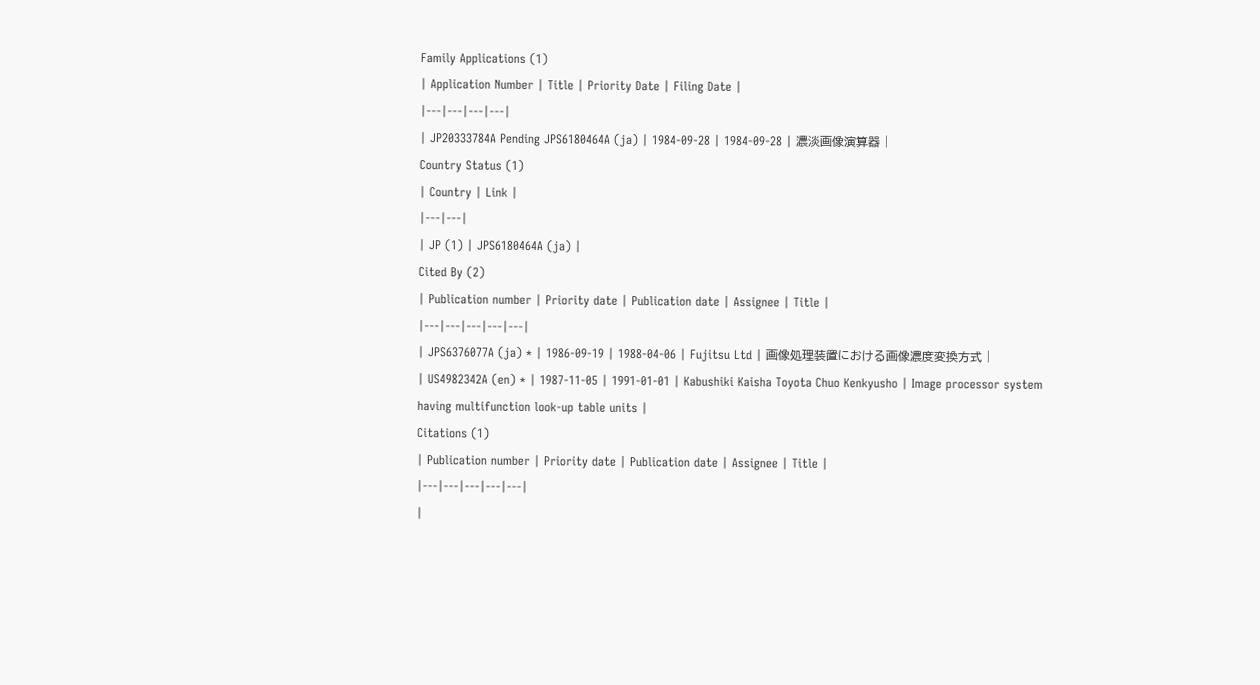Family Applications (1)
| Application Number | Title | Priority Date | Filing Date |
|---|---|---|---|
| JP20333784A Pending JPS6180464A (ja) | 1984-09-28 | 1984-09-28 | 濃淡画像演算器 |
Country Status (1)
| Country | Link |
|---|---|
| JP (1) | JPS6180464A (ja) |
Cited By (2)
| Publication number | Priority date | Publication date | Assignee | Title |
|---|---|---|---|---|
| JPS6376077A (ja) * | 1986-09-19 | 1988-04-06 | Fujitsu Ltd | 画像処理装置における画像濃度変換方式 |
| US4982342A (en) * | 1987-11-05 | 1991-01-01 | Kabushiki Kaisha Toyota Chuo Kenkyusho | Image processor system having multifunction look-up table units |
Citations (1)
| Publication number | Priority date | Publication date | Assignee | Title |
|---|---|---|---|---|
|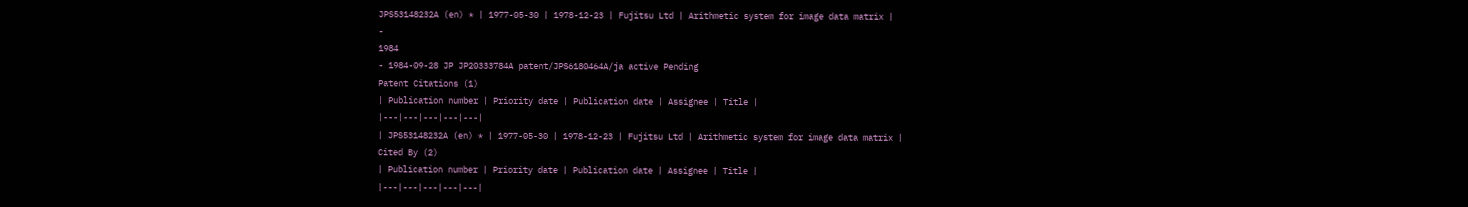JPS53148232A (en) * | 1977-05-30 | 1978-12-23 | Fujitsu Ltd | Arithmetic system for image data matrix |
-
1984
- 1984-09-28 JP JP20333784A patent/JPS6180464A/ja active Pending
Patent Citations (1)
| Publication number | Priority date | Publication date | Assignee | Title |
|---|---|---|---|---|
| JPS53148232A (en) * | 1977-05-30 | 1978-12-23 | Fujitsu Ltd | Arithmetic system for image data matrix |
Cited By (2)
| Publication number | Priority date | Publication date | Assignee | Title |
|---|---|---|---|---|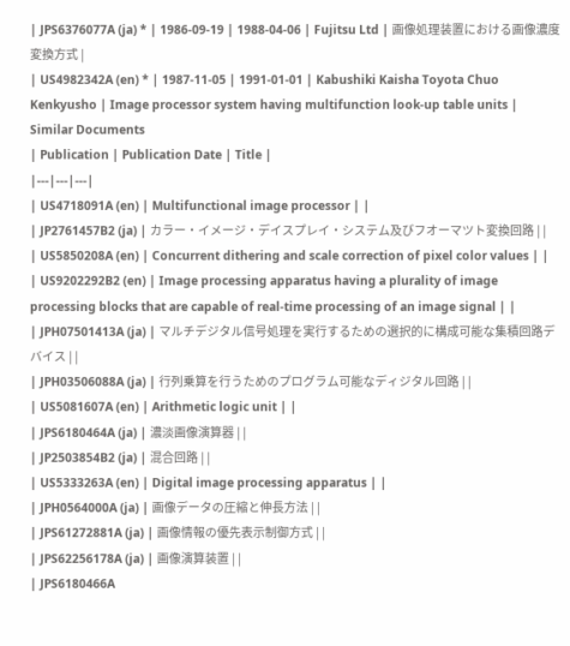| JPS6376077A (ja) * | 1986-09-19 | 1988-04-06 | Fujitsu Ltd | 画像処理装置における画像濃度変換方式 |
| US4982342A (en) * | 1987-11-05 | 1991-01-01 | Kabushiki Kaisha Toyota Chuo Kenkyusho | Image processor system having multifunction look-up table units |
Similar Documents
| Publication | Publication Date | Title |
|---|---|---|
| US4718091A (en) | Multifunctional image processor | |
| JP2761457B2 (ja) | カラー・イメージ・デイスプレイ・システム及びフオーマツト変換回路 | |
| US5850208A (en) | Concurrent dithering and scale correction of pixel color values | |
| US9202292B2 (en) | Image processing apparatus having a plurality of image processing blocks that are capable of real-time processing of an image signal | |
| JPH07501413A (ja) | マルチデジタル信号処理を実行するための選択的に構成可能な集積回路デバイス | |
| JPH03506088A (ja) | 行列乗算を行うためのプログラム可能なディジタル回路 | |
| US5081607A (en) | Arithmetic logic unit | |
| JPS6180464A (ja) | 濃淡画像演算器 | |
| JP2503854B2 (ja) | 混合回路 | |
| US5333263A (en) | Digital image processing apparatus | |
| JPH0564000A (ja) | 画像データの圧縮と伸長方法 | |
| JPS61272881A (ja) | 画像情報の優先表示制御方式 | |
| JPS62256178A (ja) | 画像演算装置 | |
| JPS6180466A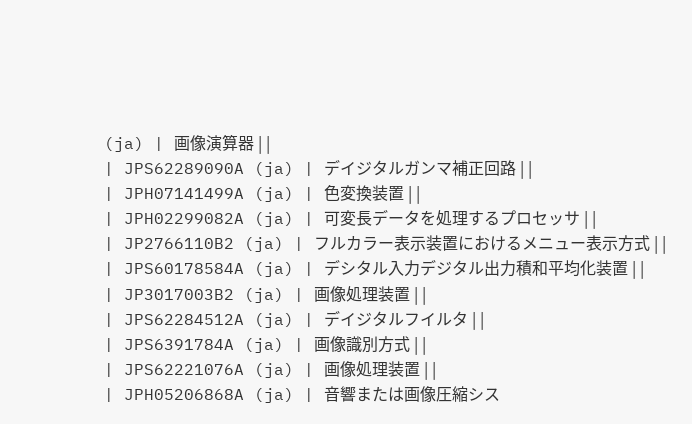(ja) | 画像演算器 | |
| JPS62289090A (ja) | デイジタルガンマ補正回路 | |
| JPH07141499A (ja) | 色変換装置 | |
| JPH02299082A (ja) | 可変長データを処理するプロセッサ | |
| JP2766110B2 (ja) | フルカラー表示装置におけるメニュー表示方式 | |
| JPS60178584A (ja) | デシタル入力デジタル出力積和平均化装置 | |
| JP3017003B2 (ja) | 画像処理装置 | |
| JPS62284512A (ja) | デイジタルフイルタ | |
| JPS6391784A (ja) | 画像識別方式 | |
| JPS62221076A (ja) | 画像処理装置 | |
| JPH05206868A (ja) | 音響または画像圧縮シス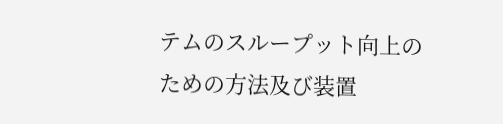テムのスループット向上のための方法及び装置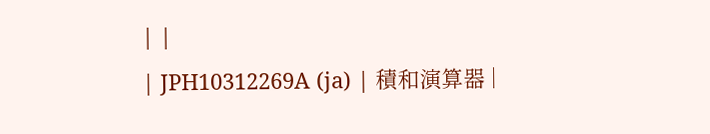| |
| JPH10312269A (ja) | 積和演算器 |